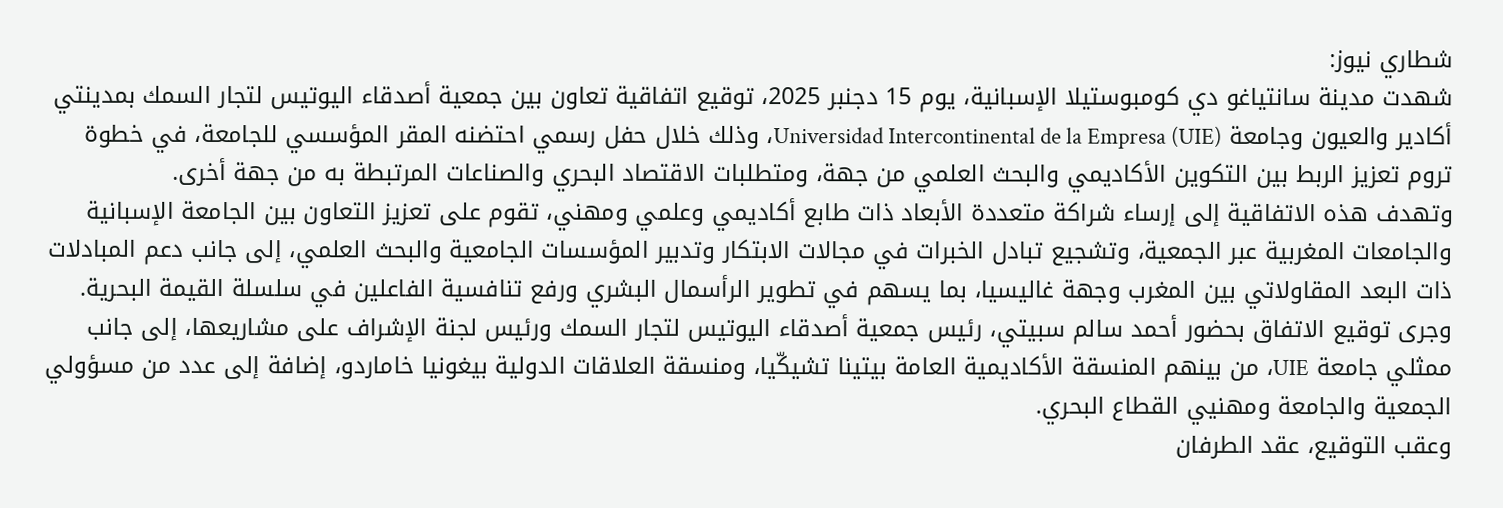شطاري نيوز:
شهدت مدينة سانتياغو دي كومبوستيلا الإسبانية، يوم 15 دجنبر 2025، توقيع اتفاقية تعاون بين جمعية أصدقاء اليوتيس لتجار السمك بمدينتي أكادير والعيون وجامعة Universidad Intercontinental de la Empresa (UIE)، وذلك خلال حفل رسمي احتضنه المقر المؤسسي للجامعة، في خطوة تروم تعزيز الربط بين التكوين الأكاديمي والبحث العلمي من جهة، ومتطلبات الاقتصاد البحري والصناعات المرتبطة به من جهة أخرى.
وتهدف هذه الاتفاقية إلى إرساء شراكة متعددة الأبعاد ذات طابع أكاديمي وعلمي ومهني، تقوم على تعزيز التعاون بين الجامعة الإسبانية والجامعات المغربية عبر الجمعية، وتشجيع تبادل الخبرات في مجالات الابتكار وتدبير المؤسسات الجامعية والبحث العلمي، إلى جانب دعم المبادلات ذات البعد المقاولاتي بين المغرب وجهة غاليسيا، بما يسهم في تطوير الرأسمال البشري ورفع تنافسية الفاعلين في سلسلة القيمة البحرية.
وجرى توقيع الاتفاق بحضور أحمد سالم سبيتي، رئيس جمعية أصدقاء اليوتيس لتجار السمك ورئيس لجنة الإشراف على مشاريعها، إلى جانب ممثلي جامعة UIE، من بينهم المنسقة الأكاديمية العامة بيتينا تشيكّيا، ومنسقة العلاقات الدولية بيغونيا خاماردو، إضافة إلى عدد من مسؤولي الجمعية والجامعة ومهنيي القطاع البحري.
وعقب التوقيع، عقد الطرفان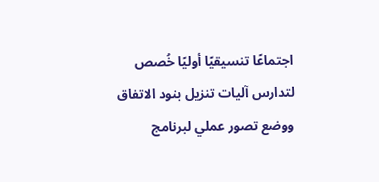اجتماعًا تنسيقيًا أوليًا خُصص لتدارس آليات تنزيل بنود الاتفاق ووضع تصور عملي لبرنامج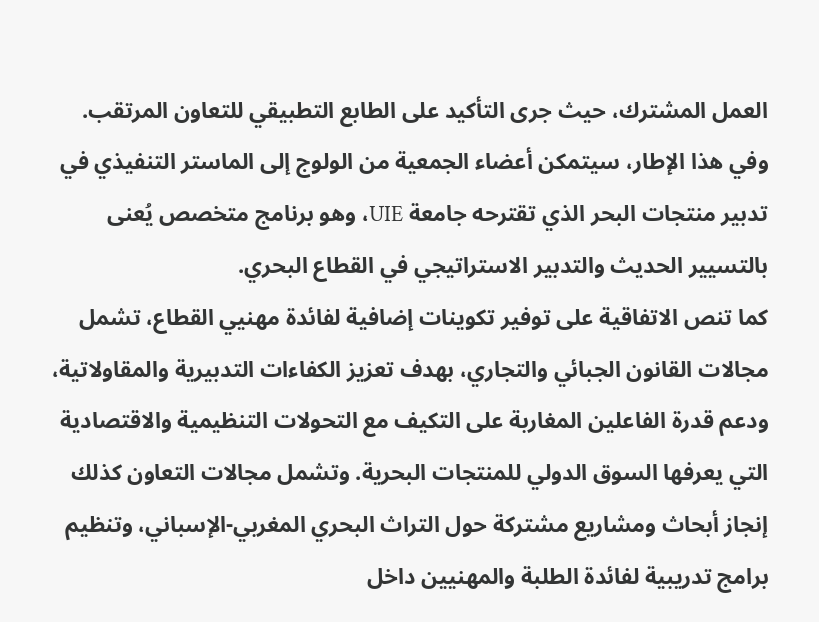العمل المشترك، حيث جرى التأكيد على الطابع التطبيقي للتعاون المرتقب. وفي هذا الإطار، سيتمكن أعضاء الجمعية من الولوج إلى الماستر التنفيذي في تدبير منتجات البحر الذي تقترحه جامعة UIE، وهو برنامج متخصص يُعنى بالتسيير الحديث والتدبير الاستراتيجي في القطاع البحري.
كما تنص الاتفاقية على توفير تكوينات إضافية لفائدة مهنيي القطاع، تشمل مجالات القانون الجبائي والتجاري، بهدف تعزيز الكفاءات التدبيرية والمقاولاتية، ودعم قدرة الفاعلين المغاربة على التكيف مع التحولات التنظيمية والاقتصادية التي يعرفها السوق الدولي للمنتجات البحرية. وتشمل مجالات التعاون كذلك إنجاز أبحاث ومشاريع مشتركة حول التراث البحري المغربي-الإسباني، وتنظيم برامج تدريبية لفائدة الطلبة والمهنيين داخل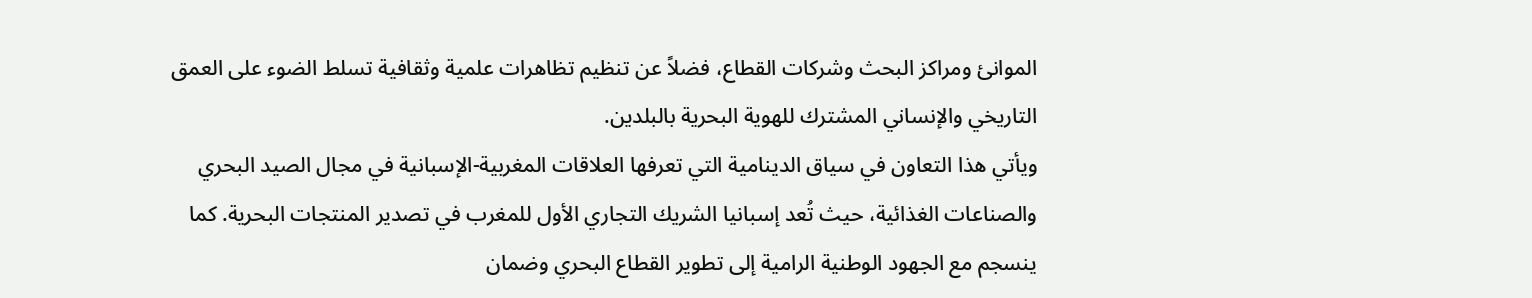الموانئ ومراكز البحث وشركات القطاع، فضلاً عن تنظيم تظاهرات علمية وثقافية تسلط الضوء على العمق التاريخي والإنساني المشترك للهوية البحرية بالبلدين.
ويأتي هذا التعاون في سياق الدينامية التي تعرفها العلاقات المغربية-الإسبانية في مجال الصيد البحري والصناعات الغذائية، حيث تُعد إسبانيا الشريك التجاري الأول للمغرب في تصدير المنتجات البحرية. كما ينسجم مع الجهود الوطنية الرامية إلى تطوير القطاع البحري وضمان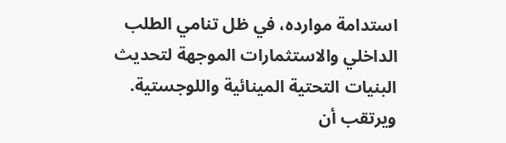استدامة موارده، في ظل تنامي الطلب الداخلي والاستثمارات الموجهة لتحديث البنيات التحتية المينائية واللوجستية.
ويرتقب أن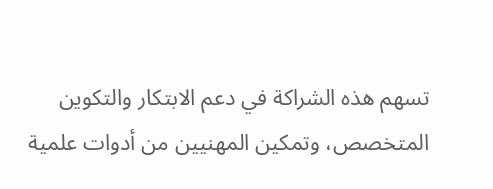تسهم هذه الشراكة في دعم الابتكار والتكوين المتخصص، وتمكين المهنيين من أدوات علمية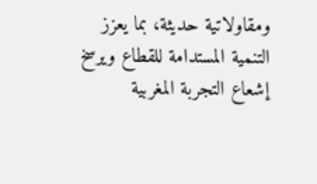ومقاولاتية حديثة، بما يعزز التنمية المستدامة للقطاع ويرسخ إشعاع التجربة المغربية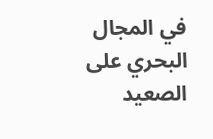في المجال البحري على الصعيد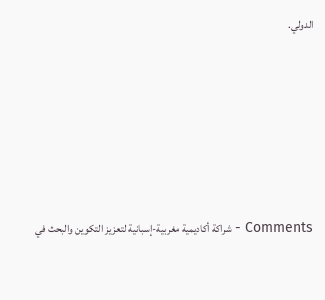الدولي.









Comments - شراكة أكاديمية مغربية-إسبانية لتعزيز التكوين والبحث في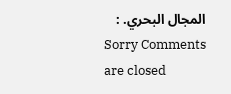المجال البحري. :
Sorry Comments are closed